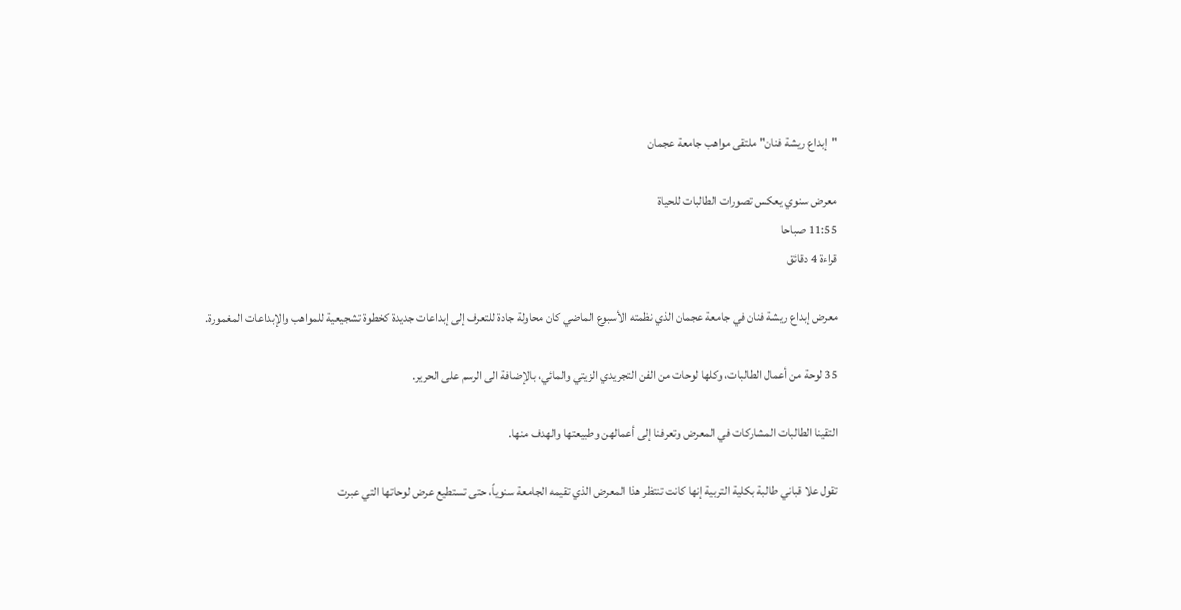"إبداع ريشة فنان" ملتقى مواهب جامعة عجمان

معرض سنوي يعكس تصورات الطالبات للحياة
11:55 صباحا
قراءة 4 دقائق

معرض إبداع ريشة فنان في جامعة عجمان الذي نظمته الأسبوع الماضي كان محاولة جادة للتعرف إلى إبداعات جديدة كخطوة تشجيعية للمواهب والإبداعات المغمورة.

35 لوحة من أعمال الطالبات، وكلها لوحات من الفن التجريدي الزيتي والمائي، بالإضافة الى الرسم على الحرير.

التقينا الطالبات المشاركات في المعرض وتعرفنا إلى أعمالهن وطبيعتها والهدف منها.

تقول علا قباني طالبة بكلية التربية إنها كانت تنتظر هذا المعرض الذي تقيمه الجامعة سنوياً، حتى تستطيع عرض لوحاتها التي عبرت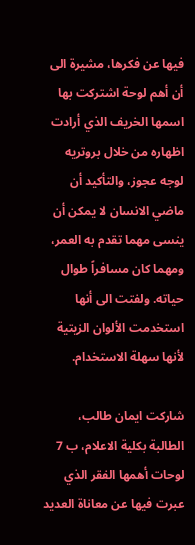فيها عن فكرها، مشيرة الى أن أهم لوحة اشتركت بها اسمها الخريف الذي أرادت اظهاره من خلال بروتريه لوجه عجوز، والتأكيد أن ماضي الانسان لا يمكن أن ينسى مهما تقدم به العمر، ومهما كان مسافراً طوال حياته. ولفتت الى أنها استخدمت الألوان الزيتية لأنها سهلة الاستخدام.

شاركت ايمان طالب، الطالبة بكلية الاعلام، ب 7 لوحات أهمها الفقر الذي عبرت فيها عن معاناة العديد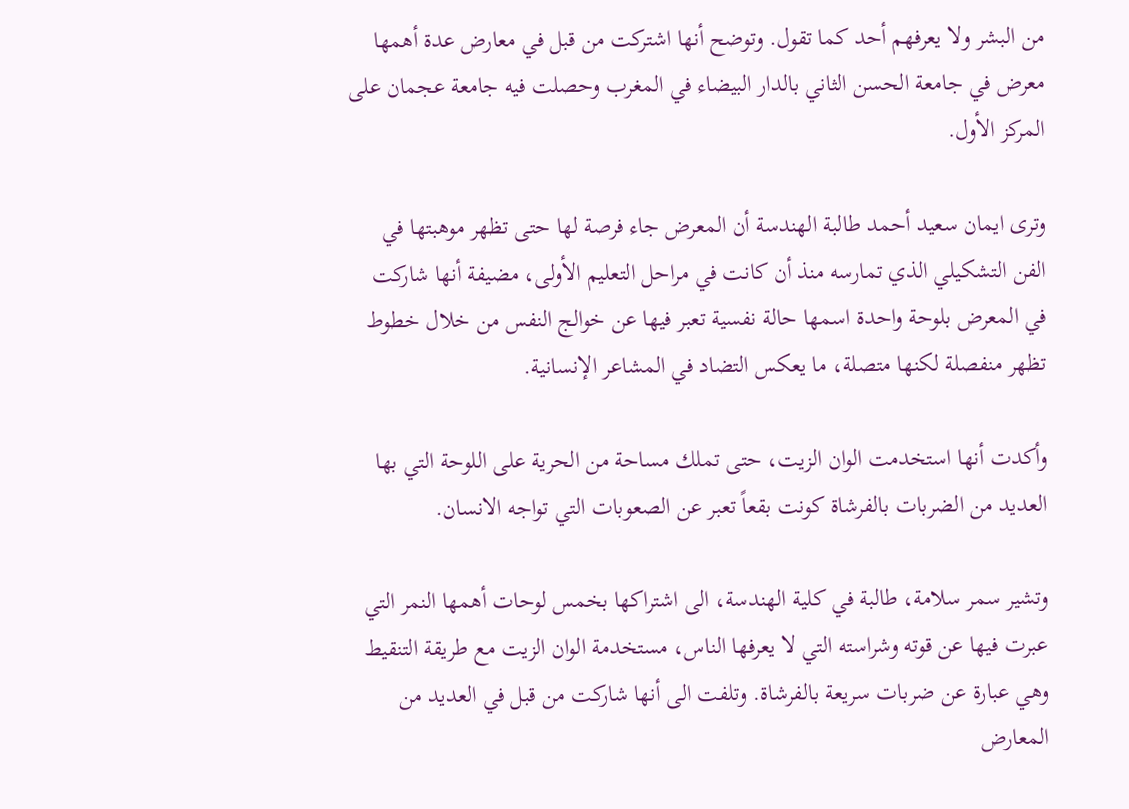من البشر ولا يعرفهم أحد كما تقول. وتوضح أنها اشتركت من قبل في معارض عدة أهمها معرض في جامعة الحسن الثاني بالدار البيضاء في المغرب وحصلت فيه جامعة عجمان على المركز الأول.

وترى ايمان سعيد أحمد طالبة الهندسة أن المعرض جاء فرصة لها حتى تظهر موهبتها في الفن التشكيلي الذي تمارسه منذ أن كانت في مراحل التعليم الأولى، مضيفة أنها شاركت في المعرض بلوحة واحدة اسمها حالة نفسية تعبر فيها عن خوالج النفس من خلال خطوط تظهر منفصلة لكنها متصلة، ما يعكس التضاد في المشاعر الإنسانية.

وأكدت أنها استخدمت الوان الزيت، حتى تملك مساحة من الحرية على اللوحة التي بها العديد من الضربات بالفرشاة كونت بقعاً تعبر عن الصعوبات التي تواجه الانسان.

وتشير سمر سلامة، طالبة في كلية الهندسة، الى اشتراكها بخمس لوحات أهمها النمر التي عبرت فيها عن قوته وشراسته التي لا يعرفها الناس، مستخدمة الوان الزيت مع طريقة التنقيط وهي عبارة عن ضربات سريعة بالفرشاة. وتلفت الى أنها شاركت من قبل في العديد من المعارض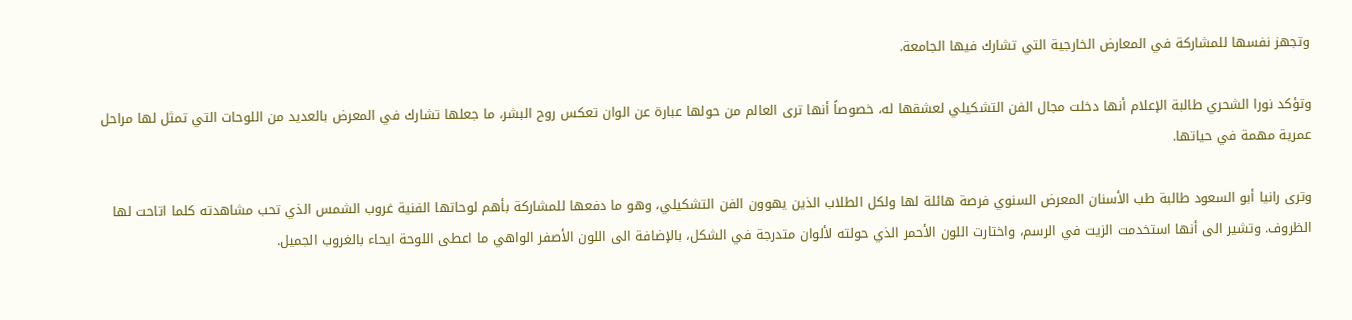وتجهز نفسها للمشاركة في المعارض الخارجية التي تشارك فيها الجامعة.

وتؤكد نورا الشحري طالبة الإعلام أنها دخلت مجال الفن التشكيلي لعشقها له، خصوصاً أنها ترى العالم من حولها عبارة عن الوان تعكس روح البشر، ما جعلها تشارك في المعرض بالعديد من اللوحات التي تمثل لها مراحل عمرية مهمة في حياتها.

وترى رانيا أبو السعود طالبة طب الأسنان المعرض السنوي فرصة هائلة لها ولكل الطلاب الذين يهوون الفن التشكيلي، وهو ما دفعها للمشاركة بأهم لوحاتها الفنية غروب الشمس الذي تحب مشاهدته كلما اتاحت لها الظروف. وتشير الى أنها استخدمت الزيت في الرسم، واختارت اللون الأحمر الذي حولته لألوان متدرجة في الشكل، بالإضافة الى اللون الأصفر الواهي ما اعطى اللوحة ايحاء بالغروب الجميل.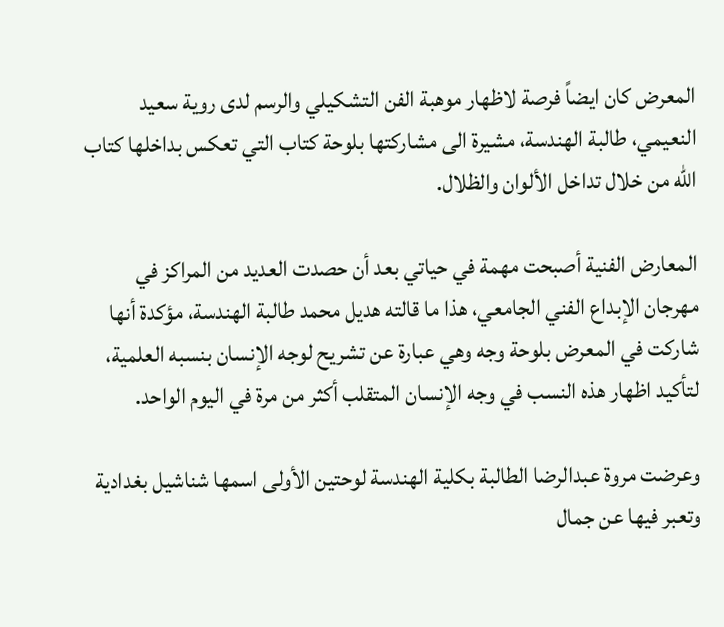المعرض كان ايضاً فرصة لاظهار موهبة الفن التشكيلي والرسم لدى روية سعيد النعيمي، طالبة الهندسة، مشيرة الى مشاركتها بلوحة كتاب التي تعكس بداخلها كتاب الله من خلال تداخل الألوان والظلال.

المعارض الفنية أصبحت مهمة في حياتي بعد أن حصدت العديد من المراكز في مهرجان الإبداع الفني الجامعي، هذا ما قالته هديل محمد طالبة الهندسة، مؤكدة أنها شاركت في المعرض بلوحة وجه وهي عبارة عن تشريح لوجه الإنسان بنسبه العلمية، لتأكيد اظهار هذه النسب في وجه الإنسان المتقلب أكثر من مرة في اليوم الواحد.

وعرضت مروة عبدالرضا الطالبة بكلية الهندسة لوحتين الأولى اسمها شناشيل بغدادية وتعبر فيها عن جمال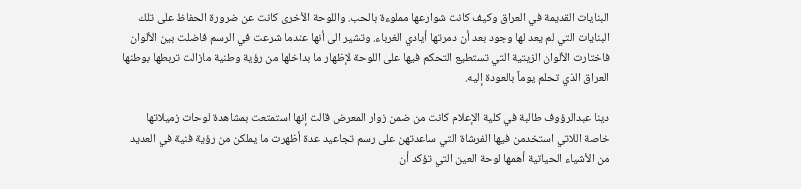البنايات القديمة في العراق وكيف كانت شوارعها مملوءة بالحب. واللوحة الأخرى كانت عن ضرورة الحفاظ على تلك البنايات التي لم يعد لها وجود بعد أن دمرتها أيادي الغرباء. وتشير الى أنها عندما شرعت في الرسم فاضلت بين الألوان فاختارت الألوان الزيتية التي تستطيع التحكم فيها على اللوحة لإظهار ما بداخلها من رؤية وطنية مازالت تربطها بوطنها العراق الذي تحلم يوماً بالعودة إليه.

دينا عبدالرؤوف طالبة في كلية الإعلام كانت من ضمن زوار المعرض قالت إنها استمتعت بمشاهدة لوحات زميلاتها خاصة اللاتي استخدمن فيها الفرشاة التي ساعدتهن على رسم تجاعيد عدة أظهرت ما يملكن من رؤية فنية في العديد من الأشياء الحياتية أهمها لوحة العين التي تؤكد أن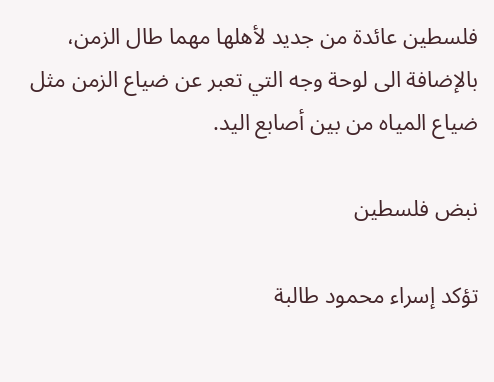فلسطين عائدة من جديد لأهلها مهما طال الزمن، بالإضافة الى لوحة وجه التي تعبر عن ضياع الزمن مثل ضياع المياه من بين أصابع اليد.

نبض فلسطين

تؤكد إسراء محمود طالبة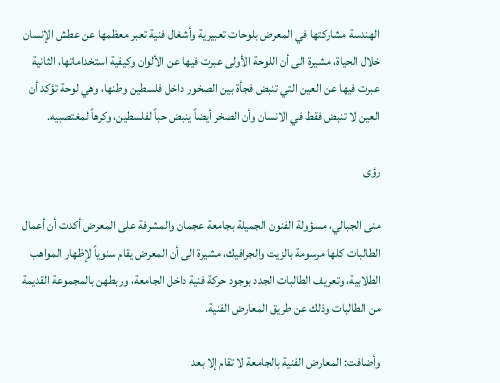الهندسة مشاركتها في المعرض بلوحات تعبيرية وأشغال فنية تعبر معظمها عن عطش الإنسان خلال الحياة، مشيرة الى أن اللوحة الأولى عبرت فيها عن الألوان وكيفية استخداماتها، الثانية عبرت فيها عن العين التي تنبض فجأة بين الصخور داخل فلسطين وطنها، وهي لوحة تؤكد أن العين لا تنبض فقط في الانسان وأن الصخر أيضاً ينبض حباً لفلسطين، وكرهاً لمغتصبيه.

رؤى

منى الجبالي، مسؤولة الفنون الجميلة بجامعة عجمان والمشرفة على المعرض أكدت أن أعمال الطالبات كلها مرسومة بالزيت والجرافيك، مشيرة الى أن المعرض يقام سنوياً لإظهار المواهب الطلابية، وتعريف الطالبات الجدد بوجود حركة فنية داخل الجامعة، وربطهن بالمجموعة القديمة من الطالبات وذلك عن طريق المعارض الفنية.

وأضافت: المعارض الفنية بالجامعة لا تقام إلا بعد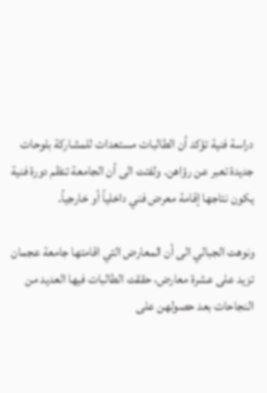دراسة فنية تؤكد أن الطالبات مستعدات للمشاركة بلوحات جديدة تعبر عن رؤاهن. ولفتت الى أن الجامعة تنظم دورة فنية يكون نتاجها إقامة معرض فني داخلياً أو خارجياً.

ونوهت الجبالي الى أن المعارض التي اقامتها جامعة عجمان تزيد على عشرة معارض، حققت الطالبات فيها العديد من النجاحات بعد حصولهن على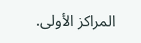المراكز الأولى.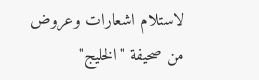لاستلام اشعارات وعروض من صحيفة "الخليج"